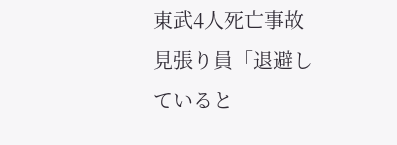東武4人死亡事故 見張り員「退避していると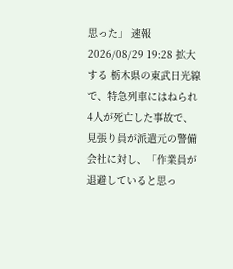思った」 速報 2026/08/29 19:28 拡大する 栃木県の東武日光線で、特急列車にはねられ4人が死亡した事故で、見張り員が派遣元の警備会社に対し、「作業員が退避していると思っ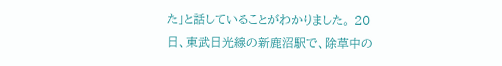た」と話していることがわかりました。 20日、東武日光線の新鹿沼駅で、除草中の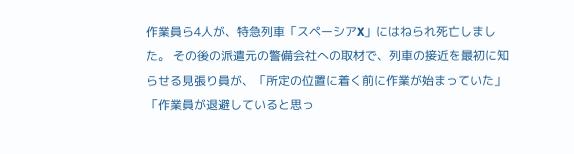作業員ら4人が、特急列車「スペーシアX」にはねられ死亡しました。 その後の派遣元の警備会社への取材で、列車の接近を最初に知らせる見張り員が、「所定の位置に着く前に作業が始まっていた」「作業員が退避していると思っ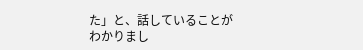た」と、話していることがわかりまし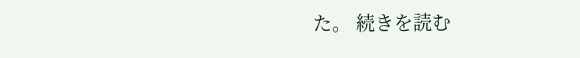た。 続きを読む